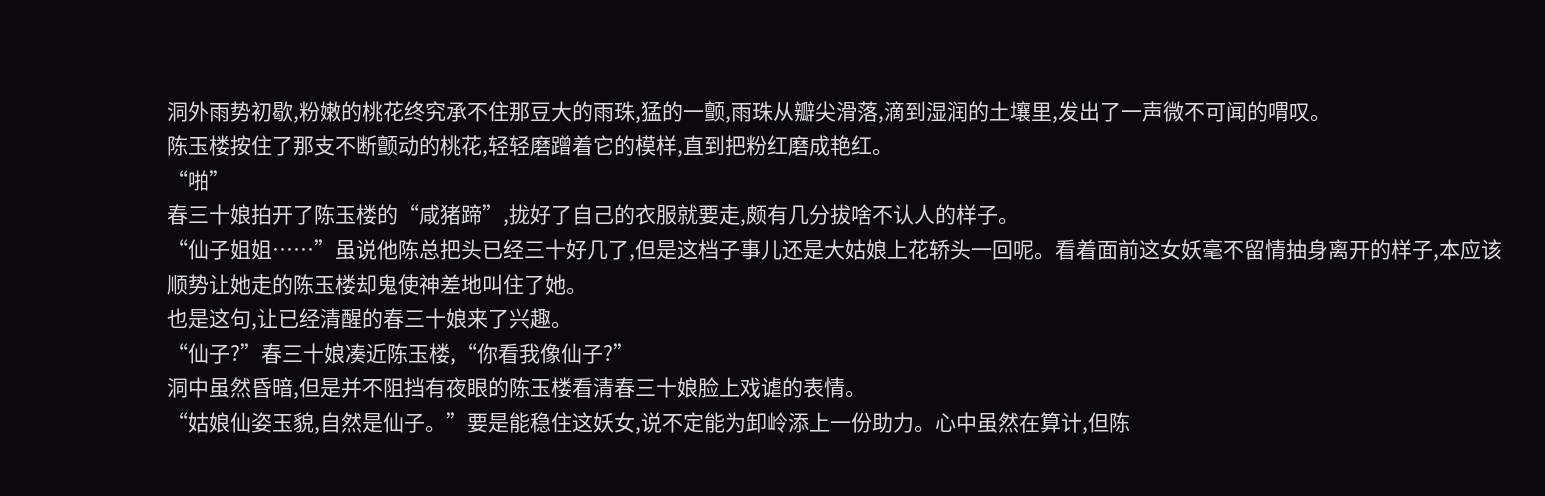洞外雨势初歇,粉嫩的桃花终究承不住那豆大的雨珠,猛的一颤,雨珠从瓣尖滑落,滴到湿润的土壤里,发出了一声微不可闻的喟叹。
陈玉楼按住了那支不断颤动的桃花,轻轻磨蹭着它的模样,直到把粉红磨成艳红。
“啪”
春三十娘拍开了陈玉楼的“咸猪蹄”,拢好了自己的衣服就要走,颇有几分拔啥不认人的样子。
“仙子姐姐……”虽说他陈总把头已经三十好几了,但是这档子事儿还是大姑娘上花轿头一回呢。看着面前这女妖毫不留情抽身离开的样子,本应该顺势让她走的陈玉楼却鬼使神差地叫住了她。
也是这句,让已经清醒的春三十娘来了兴趣。
“仙子?”春三十娘凑近陈玉楼,“你看我像仙子?”
洞中虽然昏暗,但是并不阻挡有夜眼的陈玉楼看清春三十娘脸上戏谑的表情。
“姑娘仙姿玉貌,自然是仙子。”要是能稳住这妖女,说不定能为卸岭添上一份助力。心中虽然在算计,但陈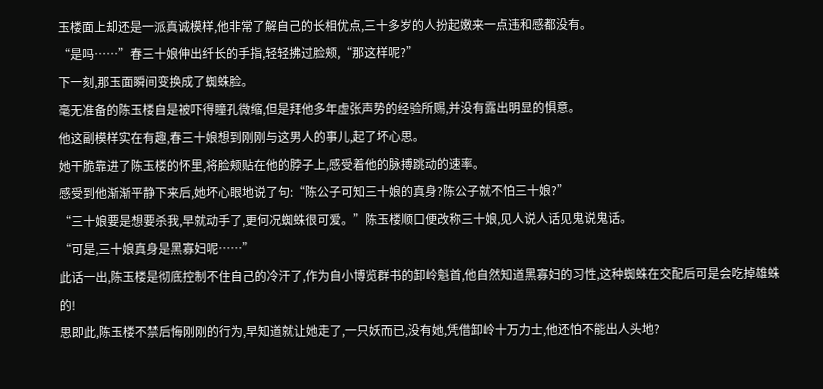玉楼面上却还是一派真诚模样,他非常了解自己的长相优点,三十多岁的人扮起嫩来一点违和感都没有。
“是吗……”春三十娘伸出纤长的手指,轻轻拂过脸颊,“那这样呢?”
下一刻,那玉面瞬间变换成了蜘蛛脸。
毫无准备的陈玉楼自是被吓得瞳孔微缩,但是拜他多年虚张声势的经验所赐,并没有露出明显的惧意。
他这副模样实在有趣,春三十娘想到刚刚与这男人的事儿,起了坏心思。
她干脆靠进了陈玉楼的怀里,将脸颊贴在他的脖子上,感受着他的脉搏跳动的速率。
感受到他渐渐平静下来后,她坏心眼地说了句:“陈公子可知三十娘的真身?陈公子就不怕三十娘?”
“三十娘要是想要杀我,早就动手了,更何况蜘蛛很可爱。”陈玉楼顺口便改称三十娘,见人说人话见鬼说鬼话。
“可是,三十娘真身是黑寡妇呢……”
此话一出,陈玉楼是彻底控制不住自己的冷汗了,作为自小博览群书的卸岭魁首,他自然知道黑寡妇的习性,这种蜘蛛在交配后可是会吃掉雄蛛的!
思即此,陈玉楼不禁后悔刚刚的行为,早知道就让她走了,一只妖而已,没有她,凭借卸岭十万力士,他还怕不能出人头地?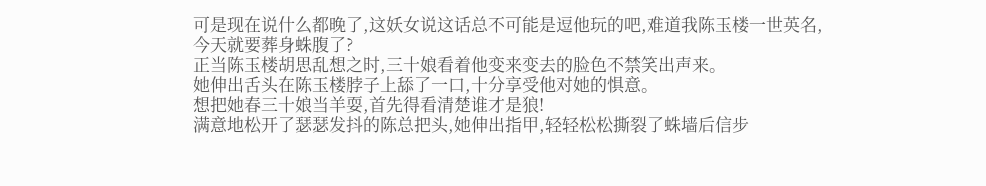可是现在说什么都晚了,这妖女说这话总不可能是逗他玩的吧,难道我陈玉楼一世英名,今天就要葬身蛛腹了?
正当陈玉楼胡思乱想之时,三十娘看着他变来变去的脸色不禁笑出声来。
她伸出舌头在陈玉楼脖子上舔了一口,十分享受他对她的惧意。
想把她春三十娘当羊耍,首先得看清楚谁才是狼!
满意地松开了瑟瑟发抖的陈总把头,她伸出指甲,轻轻松松撕裂了蛛墙后信步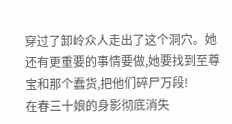穿过了卸岭众人走出了这个洞穴。她还有更重要的事情要做,她要找到至尊宝和那个蠢货,把他们碎尸万段!
在春三十娘的身影彻底消失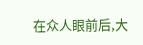在众人眼前后,大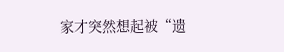家才突然想起被“遗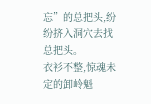忘”的总把头,纷纷挤入洞穴去找总把头。
衣衫不整,惊魂未定的卸岭魁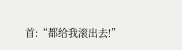首:“都给我滚出去!”